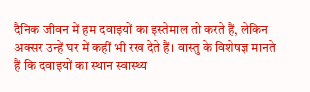दैनिक जीवन में हम दवाइयों का इस्तेमाल तो करते हैं, लेकिन अक्सर उन्हें घर में कहीं भी रख देते हैं। वास्तु के विशेषज्ञ मानते हैं कि दवाइयों का स्थान स्वास्थ्य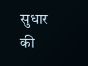सुधार की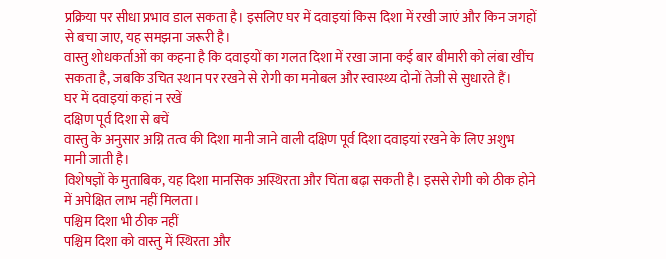प्रक्रिया पर सीधा प्रभाव डाल सकता है। इसलिए घर में दवाइयां किस दिशा में रखी जाएं और किन जगहों से बचा जाए, यह समझना जरूरी है।
वास्तु शोधकर्ताओं का कहना है कि दवाइयों का गलत दिशा में रखा जाना कई बार बीमारी को लंबा खींच सकता है, जबकि उचित स्थान पर रखने से रोगी का मनोबल और स्वास्थ्य दोनों तेजी से सुधारते हैं।
घर में दवाइयां कहां न रखें
दक्षिण पूर्व दिशा से बचें
वास्तु के अनुसार अग्नि तत्व की दिशा मानी जाने वाली दक्षिण पूर्व दिशा दवाइयां रखने के लिए अशुभ मानी जाती है।
विशेषज्ञों के मुताबिक, यह दिशा मानसिक अस्थिरता और चिंता बढ़ा सकती है। इससे रोगी को ठीक होने में अपेक्षित लाभ नहीं मिलता।
पश्चिम दिशा भी ठीक नहीं
पश्चिम दिशा को वास्तु में स्थिरता और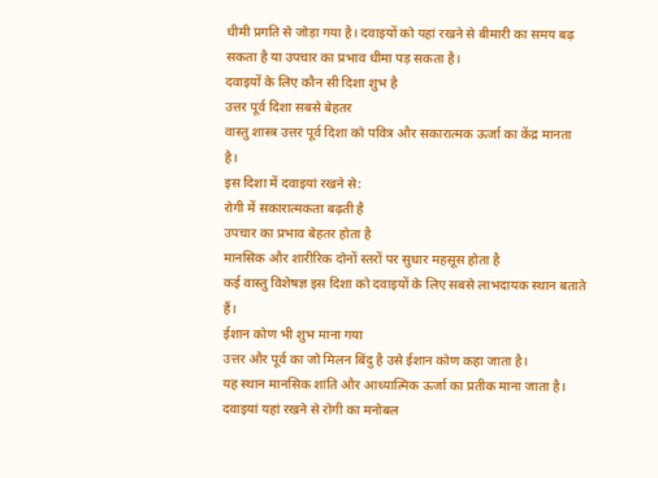धीमी प्रगति से जोड़ा गया है। दवाइयों को यहां रखने से बीमारी का समय बढ़ सकता है या उपचार का प्रभाव धीमा पड़ सकता है।
दवाइयों के लिए कौन सी दिशा शुभ है
उत्तर पूर्व दिशा सबसे बेहतर
वास्तु शास्त्र उत्तर पूर्व दिशा को पवित्र और सकारात्मक ऊर्जा का केंद्र मानता है।
इस दिशा में दवाइयां रखने से:
रोगी में सकारात्मकता बढ़ती है
उपचार का प्रभाव बेहतर होता है
मानसिक और शारीरिक दोनों स्तरों पर सुधार महसूस होता है
कई वास्तु विशेषज्ञ इस दिशा को दवाइयों के लिए सबसे लाभदायक स्थान बताते हैं।
ईशान कोण भी शुभ माना गया
उत्तर और पूर्व का जो मिलन बिंदु है उसे ईशान कोण कहा जाता है।
यह स्थान मानसिक शांति और आध्यात्मिक ऊर्जा का प्रतीक माना जाता है।
दवाइयां यहां रखने से रोगी का मनोबल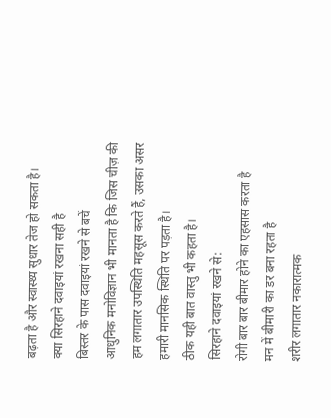बढ़ता है और स्वास्थ्य सुधार तेज हो सकता है।
क्या सिरहाने दवाइयां रखना सही है
बिस्तर के पास दवाइयां रखने से बचें
आधुनिक मनोविज्ञान भी मानता है कि जिस चीज़ की हम लगातार उपस्थिति महसूस करते हैं, उसका असर हमारी मानसिक स्थिति पर पड़ता है।
ठीक यही बात वास्तु भी कहता है।
सिरहाने दवाइयां रखने से:
रोगी बार बार बीमार होने का एहसास करता है
मन में बीमारी का डर बना रहता है
शरीर लगातार नकारात्मक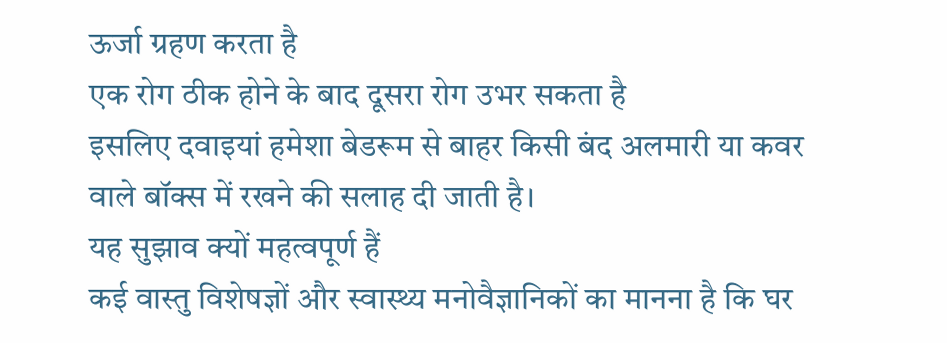ऊर्जा ग्रहण करता है
एक रोग ठीक होने के बाद दूसरा रोग उभर सकता है
इसलिए दवाइयां हमेशा बेडरूम से बाहर किसी बंद अलमारी या कवर वाले बॉक्स में रखने की सलाह दी जाती है।
यह सुझाव क्यों महत्वपूर्ण हैं
कई वास्तु विशेषज्ञों और स्वास्थ्य मनोवैज्ञानिकों का मानना है कि घर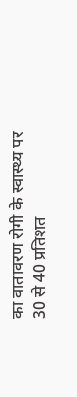का वातावरण रोगी के स्वास्थ्य पर 30 से 40 प्रतिशत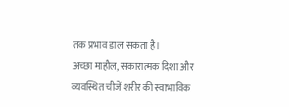तक प्रभाव डाल सकता है।
अच्छा माहौल, सकारात्मक दिशा और व्यवस्थित चीजें शरीर की स्वाभाविक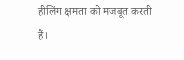हीलिंग क्षमता को मजबूत करती हैं।